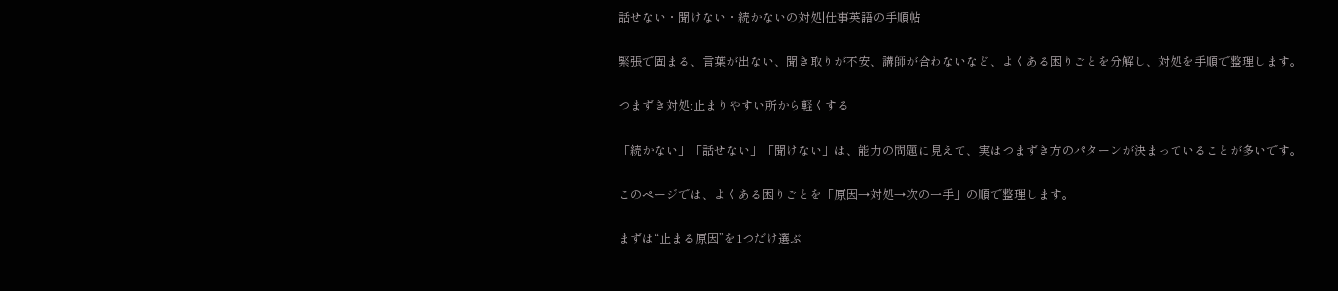話せない・聞けない・続かないの対処|仕事英語の手順帖

緊張で固まる、言葉が出ない、聞き取りが不安、講師が合わないなど、よくある困りごとを分解し、対処を手順で整理します。

つまずき対処:止まりやすい所から軽くする

「続かない」「話せない」「聞けない」は、能力の問題に見えて、実はつまずき方のパターンが決まっていることが多いです。

このページでは、よくある困りごとを「原因→対処→次の一手」の順で整理します。

まずは“止まる原因”を1つだけ選ぶ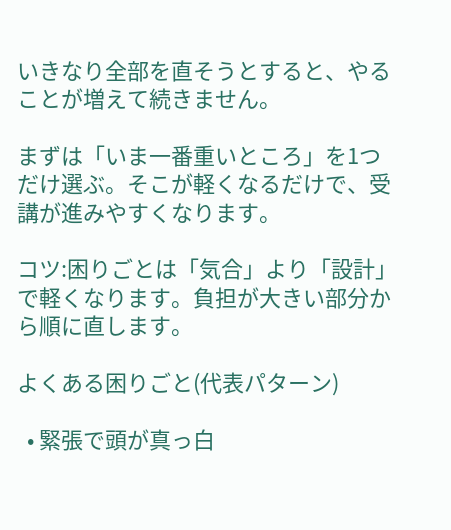いきなり全部を直そうとすると、やることが増えて続きません。

まずは「いま一番重いところ」を1つだけ選ぶ。そこが軽くなるだけで、受講が進みやすくなります。

コツ:困りごとは「気合」より「設計」で軽くなります。負担が大きい部分から順に直します。

よくある困りごと(代表パターン)

  • 緊張で頭が真っ白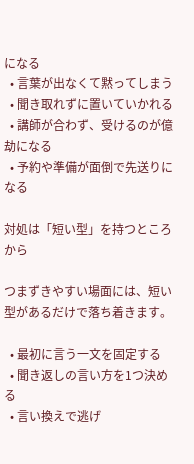になる
  • 言葉が出なくて黙ってしまう
  • 聞き取れずに置いていかれる
  • 講師が合わず、受けるのが億劫になる
  • 予約や準備が面倒で先送りになる

対処は「短い型」を持つところから

つまずきやすい場面には、短い型があるだけで落ち着きます。

  • 最初に言う一文を固定する
  • 聞き返しの言い方を1つ決める
  • 言い換えで逃げ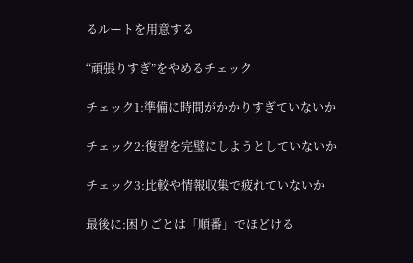るルートを用意する

“頑張りすぎ”をやめるチェック

チェック1:準備に時間がかかりすぎていないか

チェック2:復習を完璧にしようとしていないか

チェック3:比較や情報収集で疲れていないか

最後に:困りごとは「順番」でほどける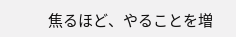焦るほど、やることを増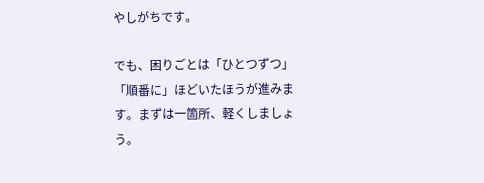やしがちです。

でも、困りごとは「ひとつずつ」「順番に」ほどいたほうが進みます。まずは一箇所、軽くしましょう。